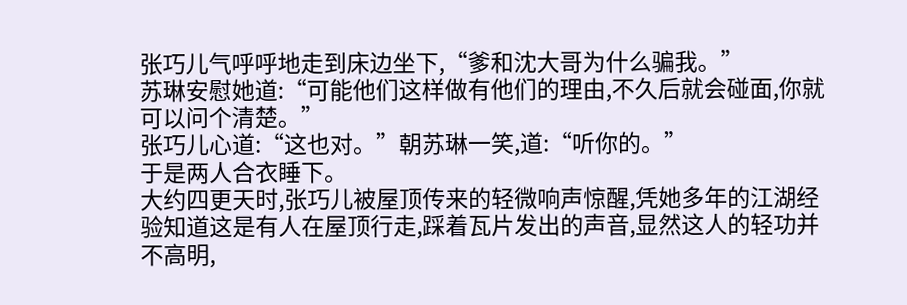张巧儿气呼呼地走到床边坐下,“爹和沈大哥为什么骗我。”
苏琳安慰她道:“可能他们这样做有他们的理由,不久后就会碰面,你就可以问个清楚。”
张巧儿心道:“这也对。”朝苏琳一笑,道:“听你的。”
于是两人合衣睡下。
大约四更天时,张巧儿被屋顶传来的轻微响声惊醒,凭她多年的江湖经验知道这是有人在屋顶行走,踩着瓦片发出的声音,显然这人的轻功并不高明,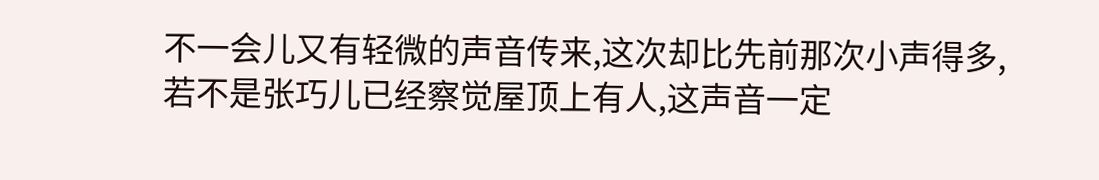不一会儿又有轻微的声音传来,这次却比先前那次小声得多,若不是张巧儿已经察觉屋顶上有人,这声音一定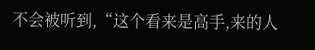不会被听到,“这个看来是高手,来的人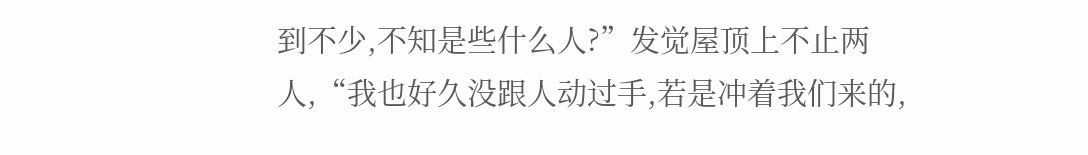到不少,不知是些什么人?”发觉屋顶上不止两人,“我也好久没跟人动过手,若是冲着我们来的,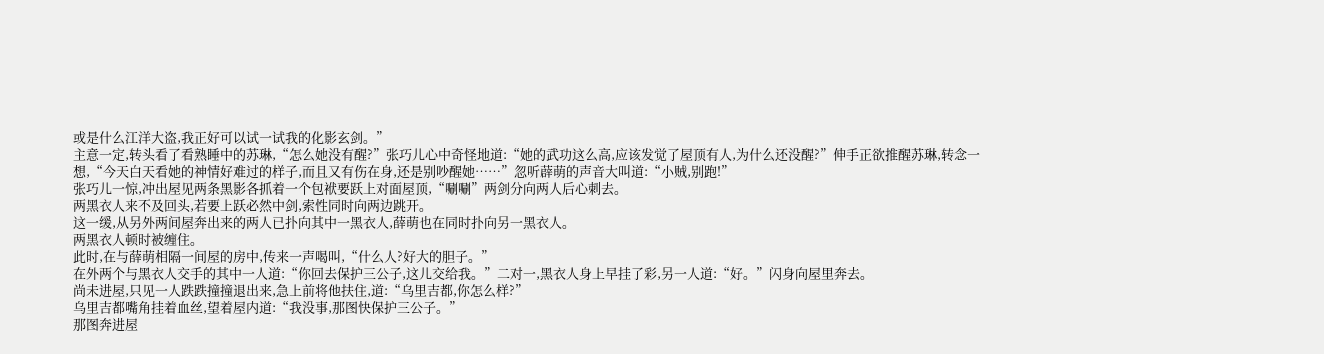或是什么江洋大盗,我正好可以试一试我的化影玄剑。”
主意一定,转头看了看熟睡中的苏琳,“怎么她没有醒?”张巧儿心中奇怪地道:“她的武功这么高,应该发觉了屋顶有人,为什么还没醒?”伸手正欲推醒苏琳,转念一想,“今天白天看她的神情好难过的样子,而且又有伤在身,还是别吵醒她……”忽听薜萌的声音大叫道:“小贼,别跑!”
张巧儿一惊,冲出屋见两条黑影各抓着一个包袱要跃上对面屋顶,“唰唰”两剑分向两人后心刺去。
两黑衣人来不及回头,若要上跃必然中剑,索性同时向两边跳开。
这一缓,从另外两间屋奔出来的两人已扑向其中一黑衣人,薛萌也在同时扑向另一黑衣人。
两黑衣人顿时被缠住。
此时,在与薛萌相隔一间屋的房中,传来一声喝叫,“什么人?好大的胆子。”
在外两个与黑衣人交手的其中一人道:“你回去保护三公子,这儿交给我。”二对一,黑衣人身上早挂了彩,另一人道:“好。”闪身向屋里奔去。
尚未进屋,只见一人跌跌撞撞退出来,急上前将他扶住,道:“乌里吉都,你怎么样?”
乌里吉都嘴角挂着血丝,望着屋内道:“我没事,那图快保护三公子。”
那图奔进屋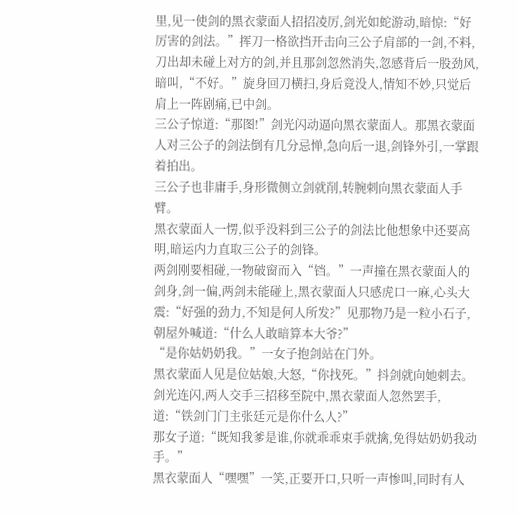里,见一使剑的黑衣蒙面人招招凌厉,剑光如蛇游动,暗惊:“好厉害的剑法。”挥刀一格欲挡开击向三公子肩部的一剑,不料,刀出却未碰上对方的剑,并且那剑忽然消失,忽感背后一股劲风,暗叫,“不好。”旋身回刀横扫,身后竟没人,情知不妙,只觉后肩上一阵剧痛,已中剑。
三公子惊道:“那图!”剑光闪动逼向黑衣蒙面人。那黑衣蒙面人对三公子的剑法倒有几分忌惮,急向后一退,剑锋外引,一掌跟着拍出。
三公子也非庸手,身形微侧立剑就削,转腕刺向黑衣蒙面人手臂。
黑衣蒙面人一愣,似乎没料到三公子的剑法比他想象中还要高明,暗运内力直取三公子的剑锋。
两剑刚要相碰,一物破窗而入“铛。”一声撞在黑衣蒙面人的剑身,剑一偏,两剑未能碰上,黑衣蒙面人只感虎口一麻,心头大震:“好强的劲力,不知是何人所发?”见那物乃是一粒小石子,朝屋外喊道:“什么人敢暗算本大爷?”
“是你姑奶奶我。”一女子抱剑站在门外。
黑衣蒙面人见是位姑娘,大怒,“你找死。”抖剑就向她刺去。
剑光连闪,两人交手三招移至院中,黑衣蒙面人忽然罢手,道:“铁剑门门主张廷元是你什么人?”
那女子道:“既知我爹是谁,你就乖乖束手就擒,免得姑奶奶我动手。”
黑衣蒙面人“嘿嘿”一笑,正要开口,只听一声惨叫,同时有人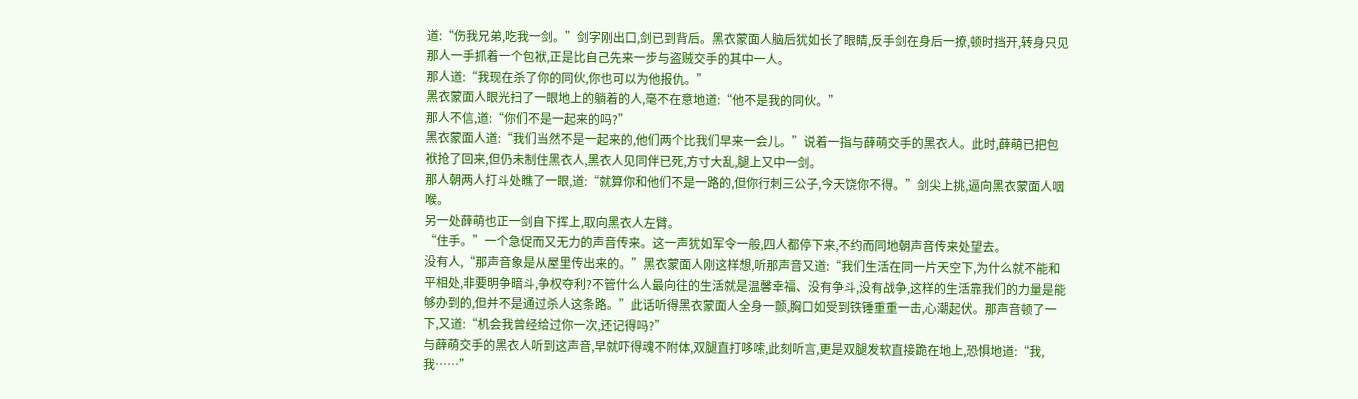道:“伤我兄弟,吃我一剑。”剑字刚出口,剑已到背后。黑衣蒙面人脑后犹如长了眼睛,反手剑在身后一撩,顿时挡开,转身只见那人一手抓着一个包袱,正是比自己先来一步与盗贼交手的其中一人。
那人道:“我现在杀了你的同伙,你也可以为他报仇。”
黑衣蒙面人眼光扫了一眼地上的躺着的人,毫不在意地道:“他不是我的同伙。”
那人不信,道:“你们不是一起来的吗?”
黑衣蒙面人道:“我们当然不是一起来的,他们两个比我们早来一会儿。”说着一指与薛萌交手的黑衣人。此时,薛萌已把包袱抢了回来,但仍未制住黑衣人,黑衣人见同伴已死,方寸大乱,腿上又中一剑。
那人朝两人打斗处瞧了一眼,道:“就算你和他们不是一路的,但你行刺三公子,今天饶你不得。”剑尖上挑,逼向黑衣蒙面人咽喉。
另一处薛萌也正一剑自下挥上,取向黑衣人左臂。
“住手。”一个急促而又无力的声音传来。这一声犹如军令一般,四人都停下来,不约而同地朝声音传来处望去。
没有人,“那声音象是从屋里传出来的。”黑衣蒙面人刚这样想,听那声音又道:“我们生活在同一片天空下,为什么就不能和平相处,非要明争暗斗,争权夺利?不管什么人最向往的生活就是温馨幸福、没有争斗,没有战争,这样的生活靠我们的力量是能够办到的,但并不是通过杀人这条路。”此话听得黑衣蒙面人全身一颤,胸口如受到铁锤重重一击,心潮起伏。那声音顿了一下,又道:“机会我曾经给过你一次,还记得吗?”
与薛萌交手的黑衣人听到这声音,早就吓得魂不附体,双腿直打哆嗦,此刻听言,更是双腿发软直接跪在地上,恐惧地道:“我,我……”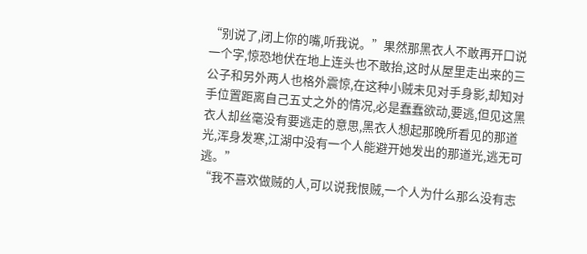“别说了,闭上你的嘴,听我说。”果然那黑衣人不敢再开口说一个字,惊恐地伏在地上连头也不敢抬,这时从屋里走出来的三公子和另外两人也格外震惊,在这种小贼未见对手身影,却知对手位置距离自己五丈之外的情况,必是蠢蠢欲动,要逃,但见这黑衣人却丝毫没有要逃走的意思,黑衣人想起那晚所看见的那道光,浑身发寒,江湖中没有一个人能避开她发出的那道光,逃无可逃。”
“我不喜欢做贼的人,可以说我恨贼,一个人为什么那么没有志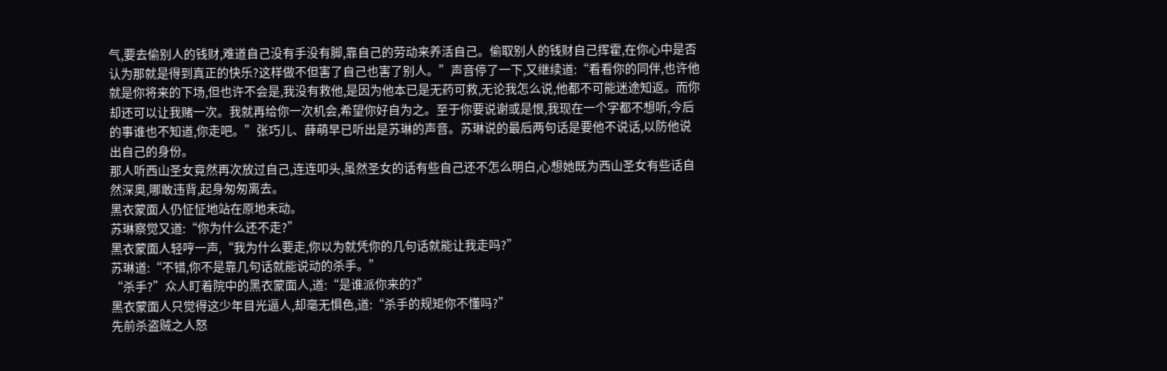气,要去偷别人的钱财,难道自己没有手没有脚,靠自己的劳动来养活自己。偷取别人的钱财自己挥霍,在你心中是否认为那就是得到真正的快乐?这样做不但害了自己也害了别人。”声音停了一下,又继续道:“看看你的同伴,也许他就是你将来的下场,但也许不会是,我没有救他,是因为他本已是无药可救,无论我怎么说,他都不可能迷途知返。而你却还可以让我赌一次。我就再给你一次机会,希望你好自为之。至于你要说谢或是恨,我现在一个字都不想听,今后的事谁也不知道,你走吧。”张巧儿、薛萌早已听出是苏琳的声音。苏琳说的最后两句话是要他不说话,以防他说出自己的身份。
那人听西山圣女竟然再次放过自己,连连叩头,虽然圣女的话有些自己还不怎么明白,心想她既为西山圣女有些话自然深奥,哪敢违背,起身匆匆离去。
黑衣蒙面人仍怔怔地站在原地未动。
苏琳察觉又道:“你为什么还不走?”
黑衣蒙面人轻哼一声,“我为什么要走,你以为就凭你的几句话就能让我走吗?”
苏琳道:“不错,你不是靠几句话就能说动的杀手。”
“杀手?”众人盯着院中的黑衣蒙面人,道:“是谁派你来的?”
黑衣蒙面人只觉得这少年目光逼人,却毫无惧色,道:“杀手的规矩你不懂吗?”
先前杀盗贼之人怒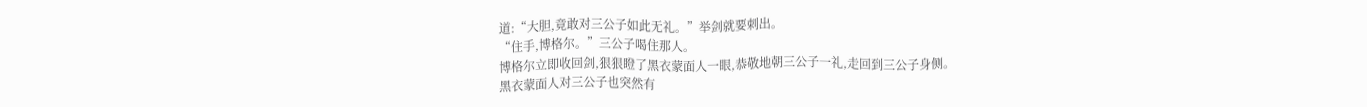道:“大胆,竟敢对三公子如此无礼。”举剑就要刺出。
“住手,博格尔。”三公子喝住那人。
博格尔立即收回剑,狠狠瞪了黑衣蒙面人一眼,恭敬地朝三公子一礼,走回到三公子身侧。
黑衣蒙面人对三公子也突然有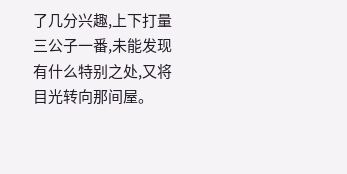了几分兴趣,上下打量三公子一番,未能发现有什么特别之处,又将目光转向那间屋。